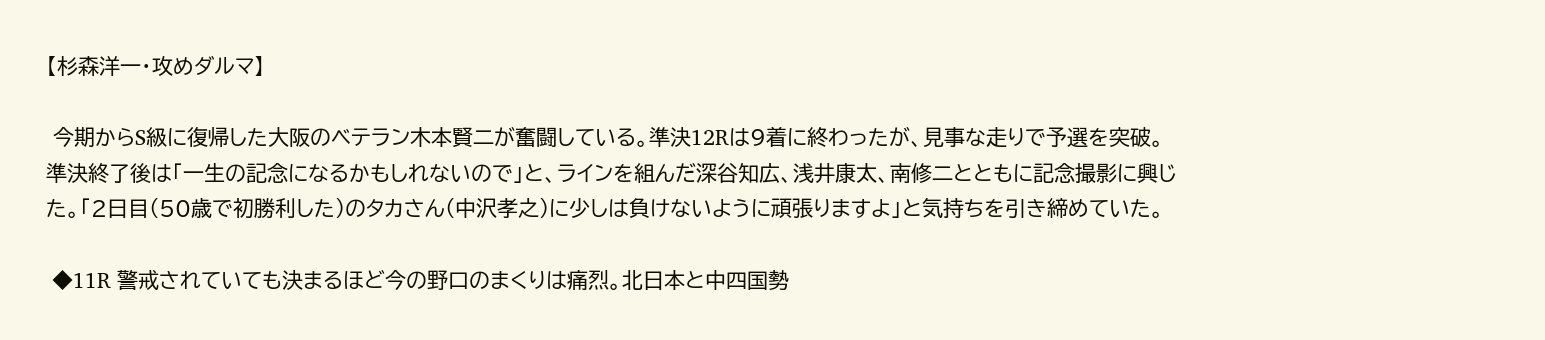【杉森洋一・攻めダルマ】

 今期からS級に復帰した大阪のベテラン木本賢二が奮闘している。準決12Rは9着に終わったが、見事な走りで予選を突破。準決終了後は「一生の記念になるかもしれないので」と、ラインを組んだ深谷知広、浅井康太、南修二とともに記念撮影に興じた。「2日目(50歳で初勝利した)のタカさん(中沢孝之)に少しは負けないように頑張りますよ」と気持ちを引き締めていた。

 ◆11R 警戒されていても決まるほど今の野口のまくりは痛烈。北日本と中四国勢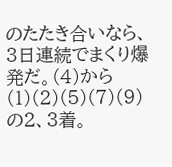のたたき合いなら、3日連続でまくり爆発だ。(4)から(1)(2)(5)(7)(9)の2、3着。